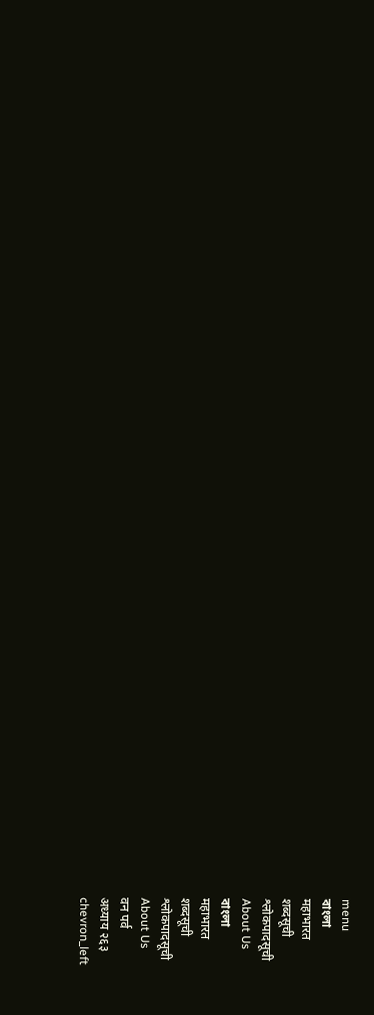menu
বাংলা
महाभारत
शब्दसूची
श्लोकपादसूची
About Us
বাংলা
महाभारत
शब्दसूची
श्लोकपादसूची
About Us
वन पर्व
अध्याय २६३
chevron_left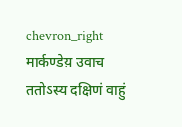chevron_right
मार्कण्डेय़ उवाच
ततोऽस्य दक्षिणं वाहुं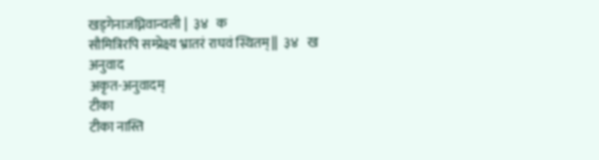खड्गेनाजघ्निवान्वली |  ३४   क
सौमित्रिरपि सम्प्रेक्ष्य भ्रातरं राघवं स्थितम् ||  ३४   ख
अनुवाद
अकृत-अनुवादम्
टीका
टीका नास्ति